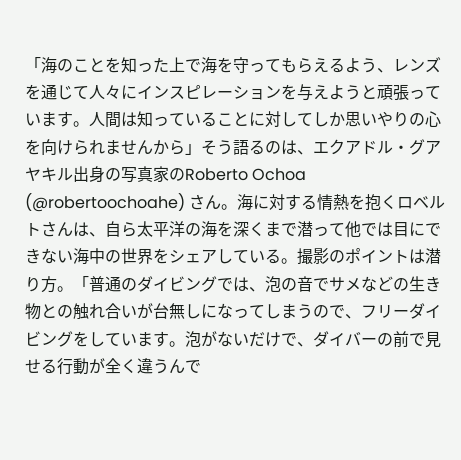「海のことを知った上で海を守ってもらえるよう、レンズを通じて人々にインスピレーションを与えようと頑張っています。人間は知っていることに対してしか思いやりの心を向けられませんから」そう語るのは、エクアドル・グアヤキル出身の写真家のRoberto Ochoa (@robertoochoahe) さん。海に対する情熱を抱くロベルトさんは、自ら太平洋の海を深くまで潜って他では目にできない海中の世界をシェアしている。撮影のポイントは潜り方。「普通のダイビングでは、泡の音でサメなどの生き物との触れ合いが台無しになってしまうので、フリーダイビングをしています。泡がないだけで、ダイバーの前で見せる行動が全く違うんで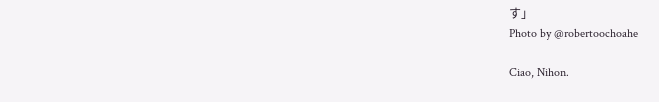す」
Photo by @robertoochoahe

Ciao, Nihon.